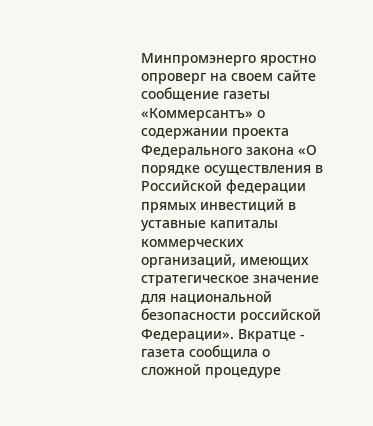Минпромэнерго яростно опроверг на своем сайте сообщение газеты «Коммерсантъ» о содержании проекта Федерального закона «О порядке осуществления в Российской федерации прямых инвестиций в уставные капиталы коммерческих организаций, имеющих стратегическое значение для национальной безопасности российской Федерации». Вкратце - газета сообщила о сложной процедуре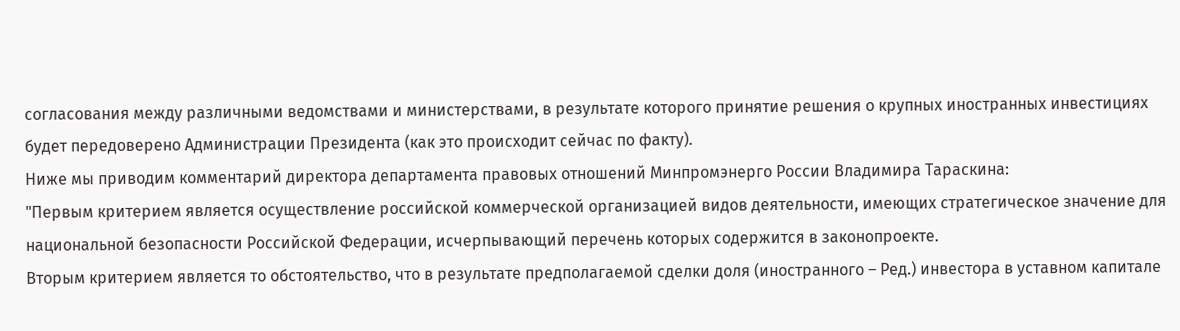согласования между различными ведомствами и министерствами, в результате которого принятие решения о крупных иностранных инвестициях будет передоверено Администрации Президента (как это происходит сейчас по факту).
Ниже мы приводим комментарий директора департамента правовых отношений Минпромэнерго России Владимира Тараскина:
"Первым критерием является осуществление российской коммерческой организацией видов деятельности, имеющих стратегическое значение для национальной безопасности Российской Федерации, исчерпывающий перечень которых содержится в законопроекте.
Вторым критерием является то обстоятельство, что в результате предполагаемой сделки доля (иностранного – Ред.) инвестора в уставном капитале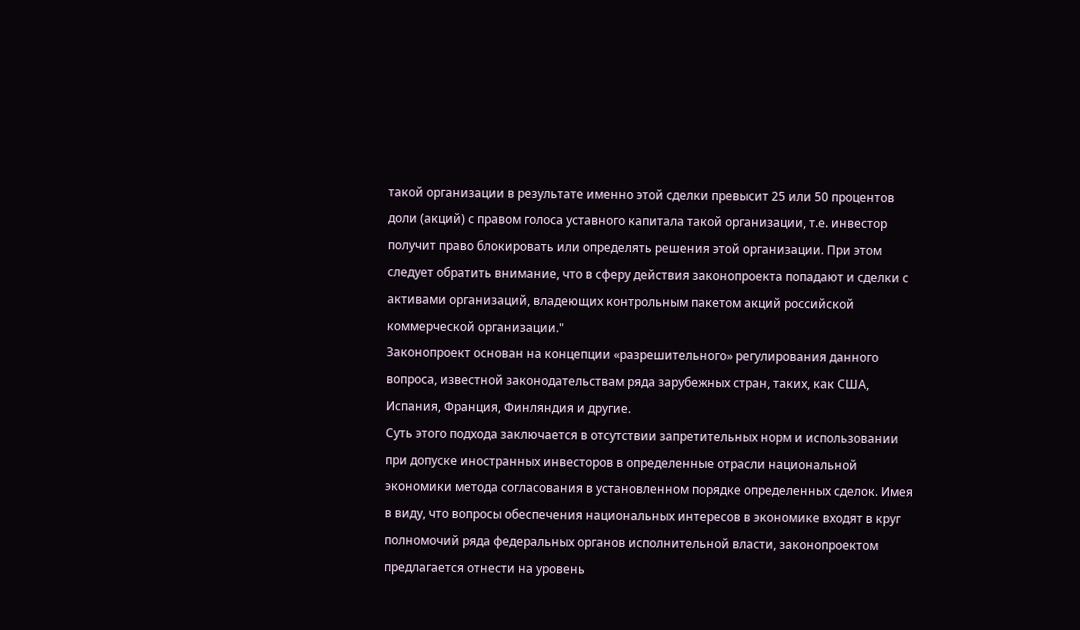такой организации в результате именно этой сделки превысит 25 или 50 процентов доли (акций) с правом голоса уставного капитала такой организации, т.е. инвестор получит право блокировать или определять решения этой организации. При этом следует обратить внимание, что в сферу действия законопроекта попадают и сделки с активами организаций, владеющих контрольным пакетом акций российской коммерческой организации."
Законопроект основан на концепции «разрешительного» регулирования данного вопроса, известной законодательствам ряда зарубежных стран, таких, как США, Испания, Франция, Финляндия и другие.
Суть этого подхода заключается в отсутствии запретительных норм и использовании при допуске иностранных инвесторов в определенные отрасли национальной экономики метода согласования в установленном порядке определенных сделок. Имея в виду, что вопросы обеспечения национальных интересов в экономике входят в круг полномочий ряда федеральных органов исполнительной власти, законопроектом предлагается отнести на уровень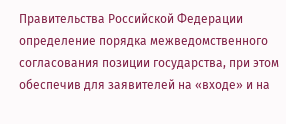Правительства Российской Федерации определение порядка межведомственного согласования позиции государства, при этом обеспечив для заявителей на «входе» и на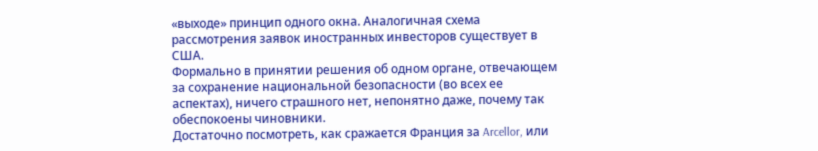«выходе» принцип одного окна. Аналогичная схема рассмотрения заявок иностранных инвесторов существует в США.
Формально в принятии решения об одном органе, отвечающем за сохранение национальной безопасности (во всех ее аспектах), ничего страшного нет, непонятно даже, почему так обеспокоены чиновники.
Достаточно посмотреть, как сражается Франция за Arcellor, или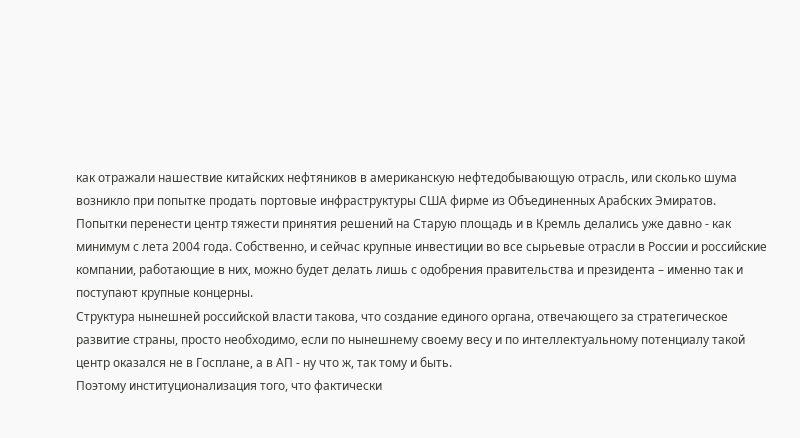как отражали нашествие китайских нефтяников в американскую нефтедобывающую отрасль, или сколько шума возникло при попытке продать портовые инфраструктуры США фирме из Объединенных Арабских Эмиратов.
Попытки перенести центр тяжести принятия решений на Старую площадь и в Кремль делались уже давно - как минимум с лета 2004 года. Собственно, и сейчас крупные инвестиции во все сырьевые отрасли в России и российские компании, работающие в них, можно будет делать лишь с одобрения правительства и президента – именно так и поступают крупные концерны.
Структура нынешней российской власти такова, что создание единого органа, отвечающего за стратегическое развитие страны, просто необходимо, если по нынешнему своему весу и по интеллектуальному потенциалу такой центр оказался не в Госплане, а в АП - ну что ж, так тому и быть.
Поэтому институционализация того, что фактически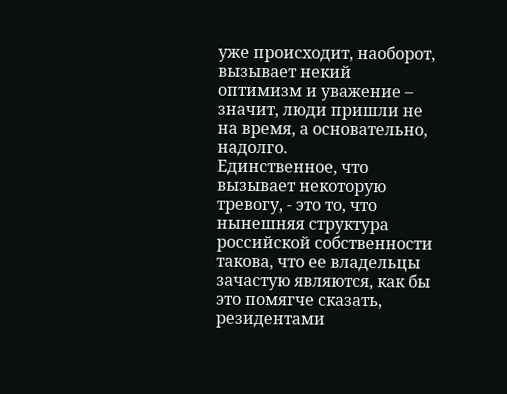уже происходит, наоборот, вызывает некий оптимизм и уважение – значит, люди пришли не на время, а основательно, надолго.
Единственное, что вызывает некоторую тревогу, - это то, что нынешняя структура российской собственности такова, что ее владельцы зачастую являются, как бы это помягче сказать, резидентами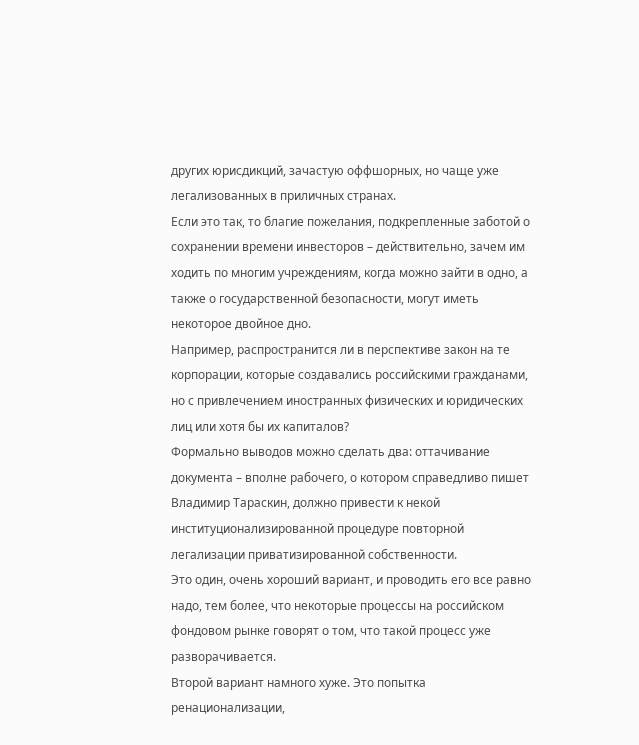других юрисдикций, зачастую оффшорных, но чаще уже легализованных в приличных странах.
Если это так, то благие пожелания, подкрепленные заботой о сохранении времени инвесторов – действительно, зачем им ходить по многим учреждениям, когда можно зайти в одно, а также о государственной безопасности, могут иметь некоторое двойное дно.
Например, распространится ли в перспективе закон на те корпорации, которые создавались российскими гражданами, но с привлечением иностранных физических и юридических лиц или хотя бы их капиталов?
Формально выводов можно сделать два: оттачивание документа – вполне рабочего, о котором справедливо пишет Владимир Тараскин, должно привести к некой институционализированной процедуре повторной легализации приватизированной собственности.
Это один, очень хороший вариант, и проводить его все равно надо, тем более, что некоторые процессы на российском фондовом рынке говорят о том, что такой процесс уже разворачивается.
Второй вариант намного хуже. Это попытка ренационализации,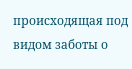происходящая под видом заботы о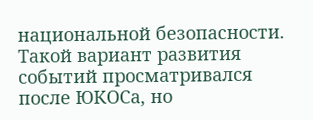национальной безопасности. Такой вариант развития событий просматривался после ЮКОСа, но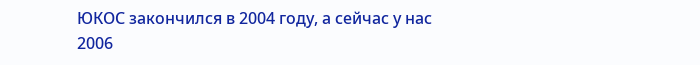ЮКОС закончился в 2004 году, а сейчас у нас 2006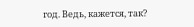год. Ведь, кажется, так?